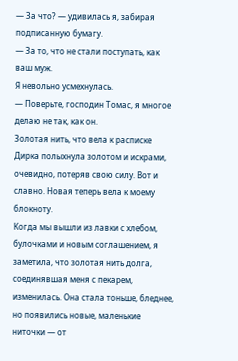— За что? — удивилась я, забирая подписанную бумагу.
— За то, что не стали поступать, как ваш муж.
Я невольно усмехнулась.
— Поверьте, господин Томас, я многое делаю не так, как он.
Золотая нить, что вела к расписке Дирка полыхнула золотом и искрами, очевидно, потеряв свою силу. Вот и славно. Новая теперь вела к моему блокноту.
Когда мы вышли из лавки с хлебом, булочками и новым соглашением, я заметила, что золотая нить долга, соединявшая меня с пекарем, изменилась. Она стала тоньше, бледнее, но появились новые, маленькие ниточки — от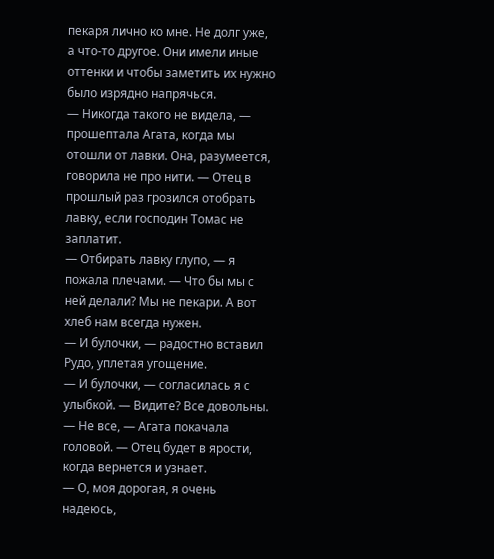пекаря лично ко мне. Не долг уже, а что-то другое. Они имели иные оттенки и чтобы заметить их нужно было изрядно напрячься.
— Никогда такого не видела, — прошептала Агата, когда мы отошли от лавки. Она, разумеется, говорила не про нити. — Отец в прошлый раз грозился отобрать лавку, если господин Томас не заплатит.
— Отбирать лавку глупо, — я пожала плечами. — Что бы мы с ней делали? Мы не пекари. А вот хлеб нам всегда нужен.
— И булочки, — радостно вставил Рудо, уплетая угощение.
— И булочки, — согласилась я с улыбкой. — Видите? Все довольны.
— Не все, — Агата покачала головой. — Отец будет в ярости, когда вернется и узнает.
— О, моя дорогая, я очень надеюсь,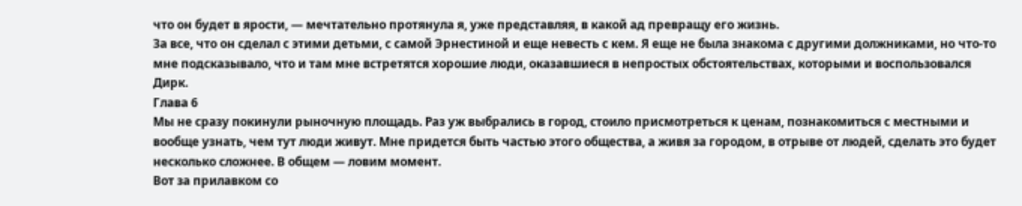что он будет в ярости, — мечтательно протянула я, уже представляя, в какой ад превращу его жизнь.
За все, что он сделал с этими детьми, с самой Эрнестиной и еще невесть с кем. Я еще не была знакома с другими должниками, но что-то мне подсказывало, что и там мне встретятся хорошие люди, оказавшиеся в непростых обстоятельствах, которыми и воспользовался Дирк.
Глава 6
Мы не сразу покинули рыночную площадь. Раз уж выбрались в город, стоило присмотреться к ценам, познакомиться с местными и вообще узнать, чем тут люди живут. Мне придется быть частью этого общества, а живя за городом, в отрыве от людей, сделать это будет несколько сложнее. В общем — ловим момент.
Вот за прилавком со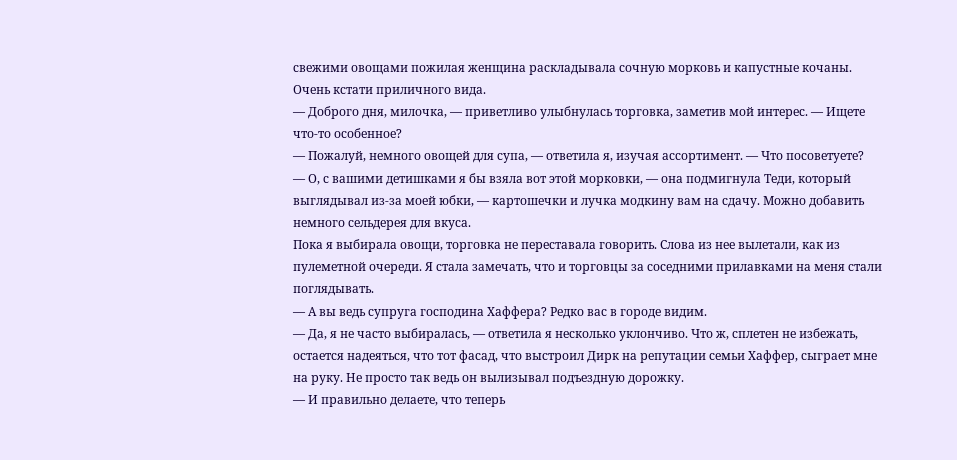свежими овощами пожилая женщина раскладывала сочную морковь и капустные кочаны. Очень кстати приличного вида.
— Доброго дня, милочка, — приветливо улыбнулась торговка, заметив мой интерес. — Ищете что-то особенное?
— Пожалуй, немного овощей для супа, — ответила я, изучая ассортимент. — Что посоветуете?
— О, с вашими детишками я бы взяла вот этой морковки, — она подмигнула Теди, который выглядывал из-за моей юбки, — картошечки и лучка модкину вам на сдачу. Можно добавить немного сельдерея для вкуса.
Пока я выбирала овощи, торговка не переставала говорить. Слова из нее вылетали, как из пулеметной очереди. Я стала замечать, что и торговцы за соседними прилавками на меня стали поглядывать.
— А вы ведь супруга господина Хаффера? Редко вас в городе видим.
— Да, я не часто выбиралась, — ответила я несколько уклончиво. Что ж, сплетен не избежать, остается надеяться, что тот фасад, что выстроил Дирк на репутации семьи Хаффер, сыграет мне на руку. Не просто так ведь он вылизывал подъездную дорожку.
— И правильно делаете, что теперь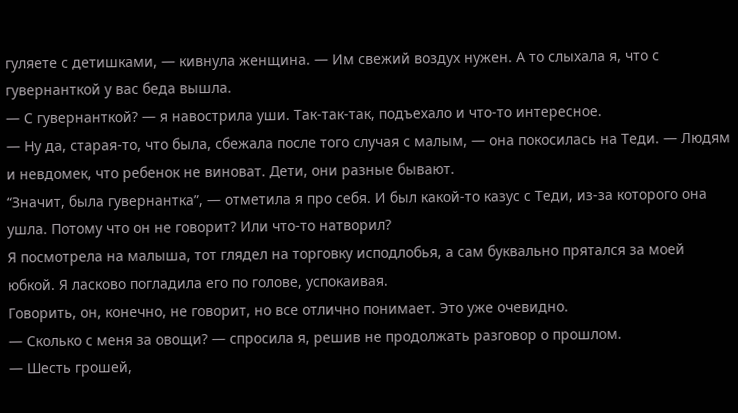гуляете с детишками, — кивнула женщина. — Им свежий воздух нужен. А то слыхала я, что с гувернанткой у вас беда вышла.
— С гувернанткой? — я навострила уши. Так-так-так, подъехало и что-то интересное.
— Ну да, старая-то, что была, сбежала после того случая с малым, — она покосилась на Теди. — Людям и невдомек, что ребенок не виноват. Дети, они разные бывают.
“Значит, была гувернантка”, — отметила я про себя. И был какой-то казус с Теди, из-за которого она ушла. Потому что он не говорит? Или что-то натворил?
Я посмотрела на малыша, тот глядел на торговку исподлобья, а сам буквально прятался за моей юбкой. Я ласково погладила его по голове, успокаивая.
Говорить, он, конечно, не говорит, но все отлично понимает. Это уже очевидно.
— Сколько с меня за овощи? — спросила я, решив не продолжать разговор о прошлом.
— Шесть грошей,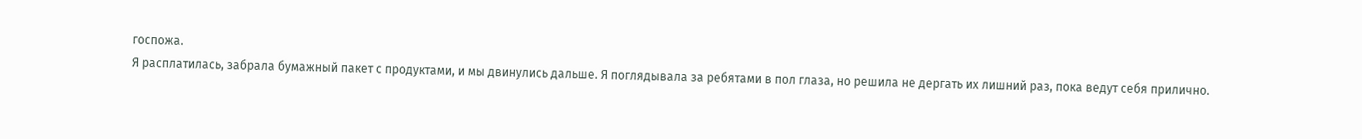госпожа.
Я расплатилась, забрала бумажный пакет с продуктами, и мы двинулись дальше. Я поглядывала за ребятами в пол глаза, но решила не дергать их лишний раз, пока ведут себя прилично.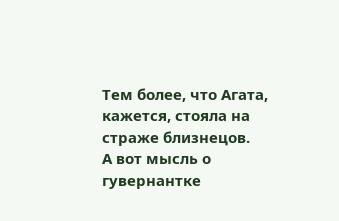Тем более, что Агата, кажется, стояла на страже близнецов.
А вот мысль о гувернантке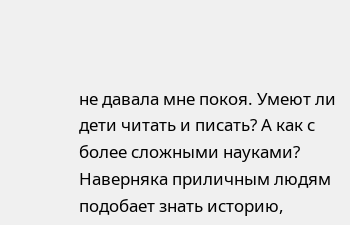не давала мне покоя. Умеют ли дети читать и писать? А как с более сложными науками? Наверняка приличным людям подобает знать историю,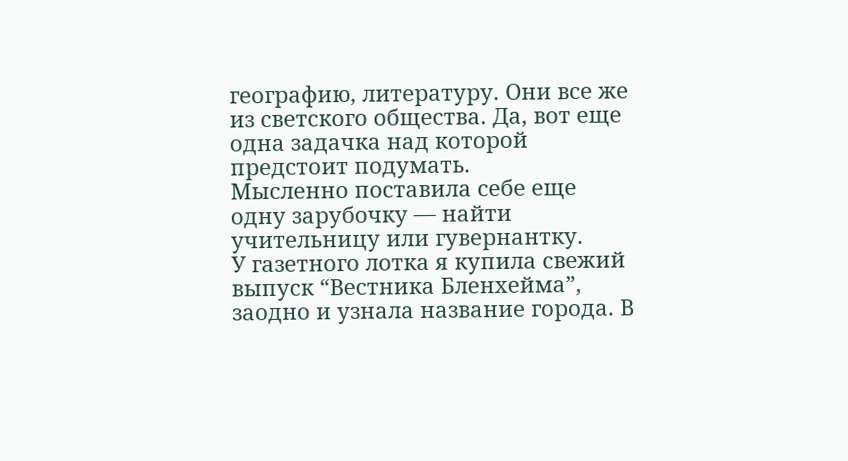географию, литературу. Они все же из светского общества. Да, вот еще одна задачка над которой предстоит подумать.
Мысленно поставила себе еще одну зарубочку — найти учительницу или гувернантку.
У газетного лотка я купила свежий выпуск “Вестника Бленхейма”, заодно и узнала название города. В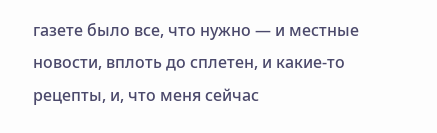газете было все, что нужно — и местные новости, вплоть до сплетен, и какие-то рецепты, и, что меня сейчас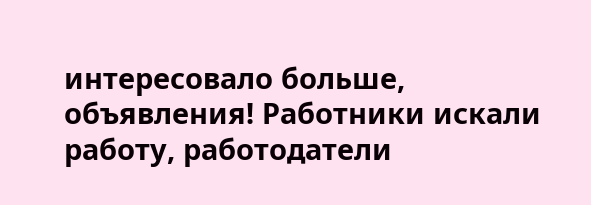интересовало больше, объявления! Работники искали работу, работодатели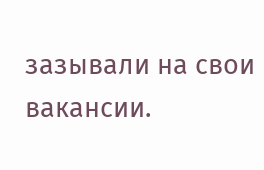зазывали на свои вакансии.